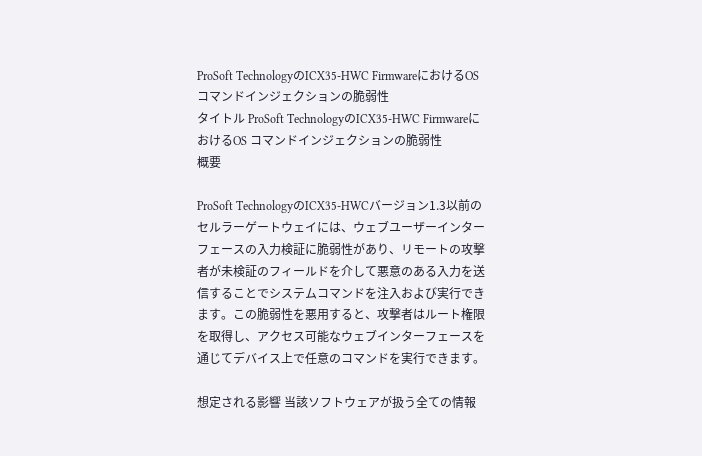ProSoft TechnologyのICX35-HWC FirmwareにおけるOS コマンドインジェクションの脆弱性
タイトル ProSoft TechnologyのICX35-HWC FirmwareにおけるOS コマンドインジェクションの脆弱性
概要

ProSoft TechnologyのICX35-HWCバージョン1.3以前のセルラーゲートウェイには、ウェブユーザーインターフェースの入力検証に脆弱性があり、リモートの攻撃者が未検証のフィールドを介して悪意のある入力を送信することでシステムコマンドを注入および実行できます。この脆弱性を悪用すると、攻撃者はルート権限を取得し、アクセス可能なウェブインターフェースを通じてデバイス上で任意のコマンドを実行できます。

想定される影響 当該ソフトウェアが扱う全ての情報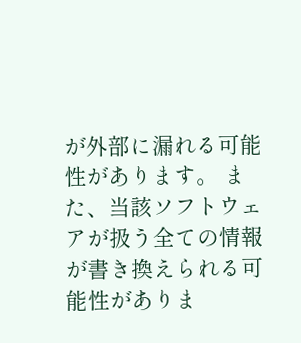が外部に漏れる可能性があります。 また、当該ソフトウェアが扱う全ての情報が書き換えられる可能性がありま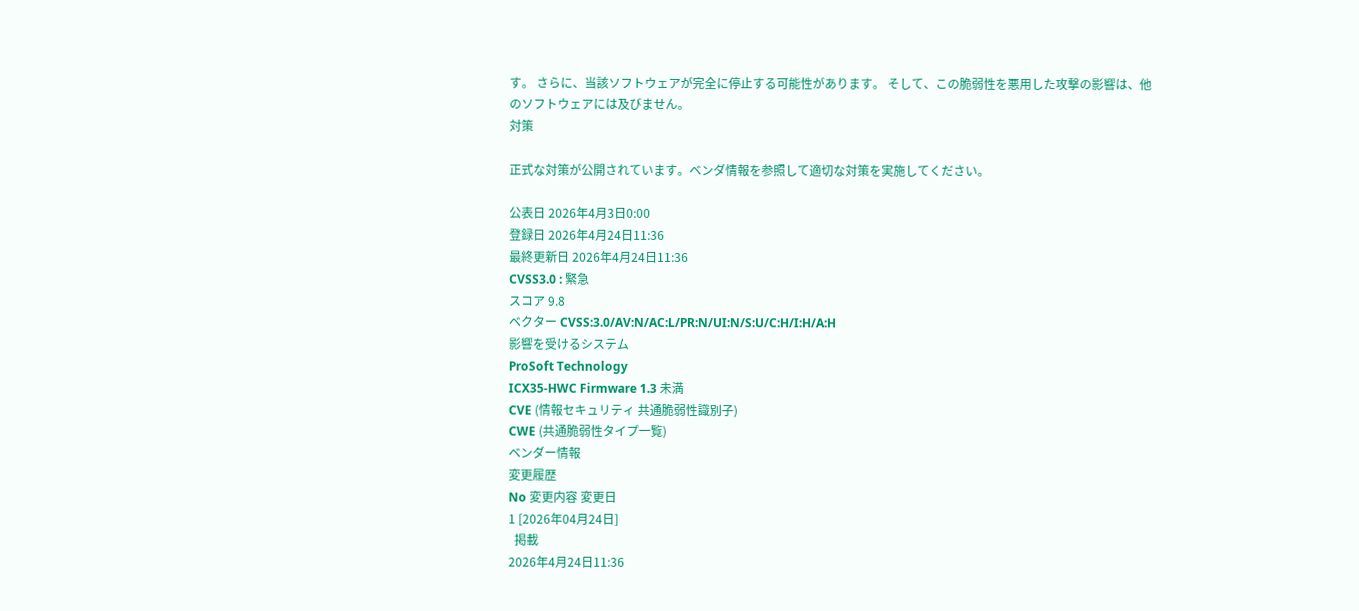す。 さらに、当該ソフトウェアが完全に停止する可能性があります。 そして、この脆弱性を悪用した攻撃の影響は、他のソフトウェアには及びません。
対策

正式な対策が公開されています。ベンダ情報を参照して適切な対策を実施してください。

公表日 2026年4月3日0:00
登録日 2026年4月24日11:36
最終更新日 2026年4月24日11:36
CVSS3.0 : 緊急
スコア 9.8
ベクター CVSS:3.0/AV:N/AC:L/PR:N/UI:N/S:U/C:H/I:H/A:H
影響を受けるシステム
ProSoft Technology
ICX35-HWC Firmware 1.3 未満
CVE (情報セキュリティ 共通脆弱性識別子)
CWE (共通脆弱性タイプ一覧)
ベンダー情報
変更履歴
No 変更内容 変更日
1 [2026年04月24日]
  掲載
2026年4月24日11:36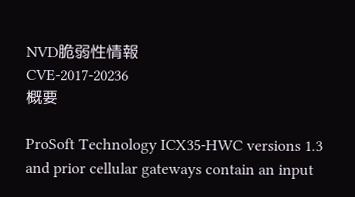NVD脆弱性情報
CVE-2017-20236
概要

ProSoft Technology ICX35-HWC versions 1.3 and prior cellular gateways contain an input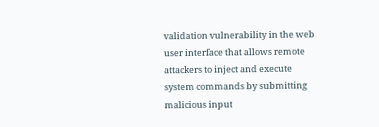validation vulnerability in the web user interface that allows remote attackers to inject and execute system commands by submitting malicious input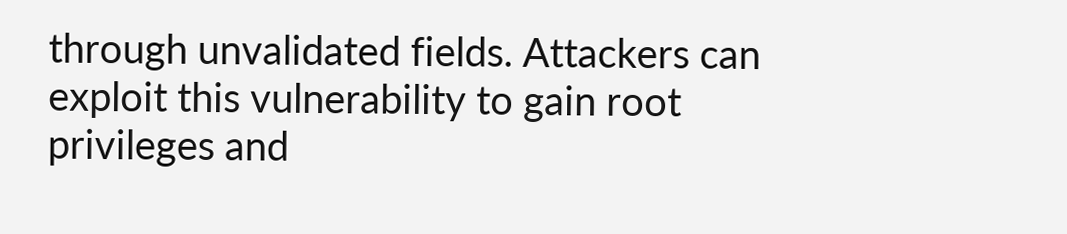through unvalidated fields. Attackers can exploit this vulnerability to gain root privileges and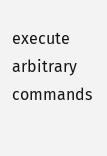execute arbitrary commands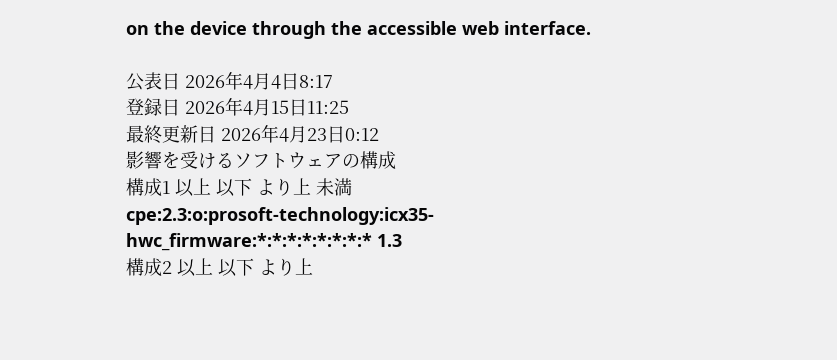on the device through the accessible web interface.

公表日 2026年4月4日8:17
登録日 2026年4月15日11:25
最終更新日 2026年4月23日0:12
影響を受けるソフトウェアの構成
構成1 以上 以下 より上 未満
cpe:2.3:o:prosoft-technology:icx35-hwc_firmware:*:*:*:*:*:*:*:* 1.3
構成2 以上 以下 より上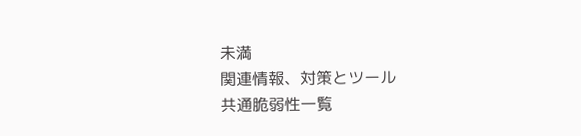未満
関連情報、対策とツール
共通脆弱性一覧